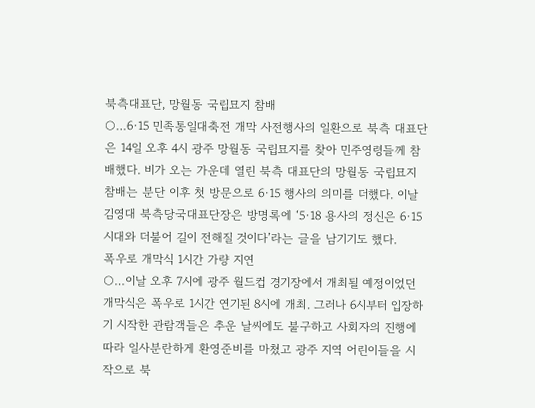북측대표단, 망월동 국립묘지 참배
○…6·15 민족통일대축전 개막 사전행사의 일환으로 북측 대표단은 14일 오후 4시 광주 망월동 국립묘지를 찾아 민주영령들께 참배했다. 비가 오는 가운데 열린 북측 대표단의 망월동 국립묘지 참배는 분단 이후 첫 방문으로 6·15 행사의 의미를 더했다. 이날 김영대 북측당국대표단장은 방명록에 ‘5·18 용사의 정신은 6·15 시대와 더불어 길이 전해질 것이다’라는 글을 남기기도 했다.
폭우로 개막식 1시간 가량 지연
○…이날 오후 7시에 광주 월드컵 경기장에서 개최될 예정이었던 개막식은 폭우로 1시간 연기된 8시에 개최. 그러나 6시부터 입장하기 시작한 관람객들은 추운 날씨에도 불구하고 사회자의 진행에 따라 일사분란하게 환영준비를 마쳤고 광주 지역 어린이들을 시작으로 북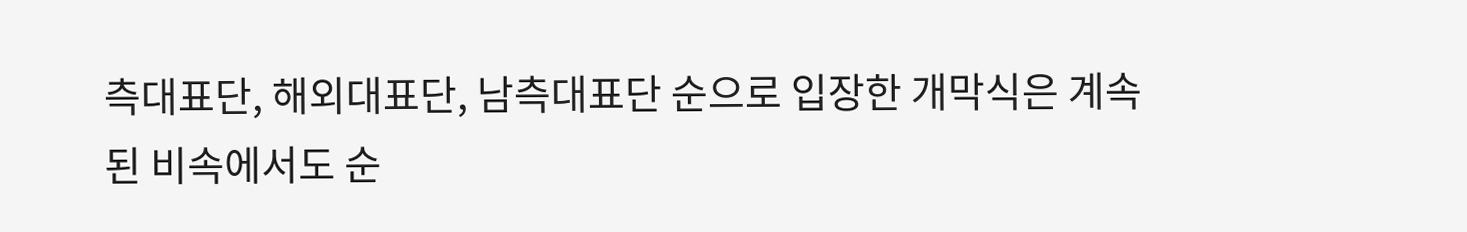측대표단, 해외대표단, 남측대표단 순으로 입장한 개막식은 계속된 비속에서도 순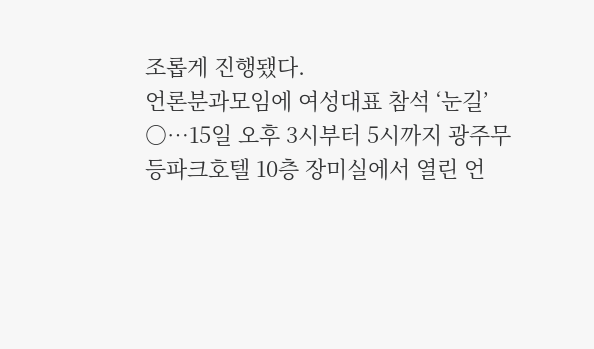조롭게 진행됐다.
언론분과모임에 여성대표 참석 ‘눈길’
○…15일 오후 3시부터 5시까지 광주무등파크호텔 10층 장미실에서 열린 언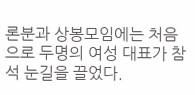론분과 상봉모임에는 처음으로 두명의 여성 대표가 참석 눈길을 끌었다.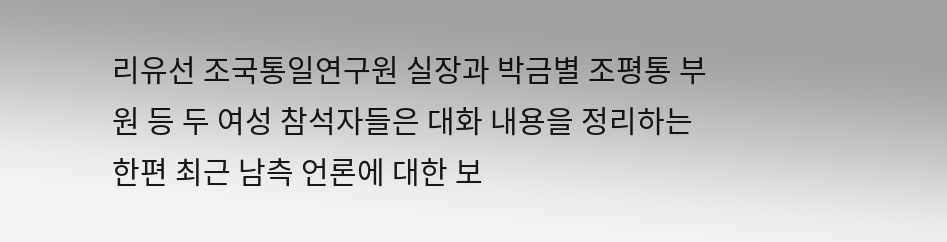리유선 조국통일연구원 실장과 박금별 조평통 부원 등 두 여성 참석자들은 대화 내용을 정리하는 한편 최근 남측 언론에 대한 보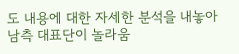도 내용에 대한 자세한 분석을 내놓아 남측 대표단이 놀라움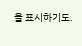을 표시하기도.